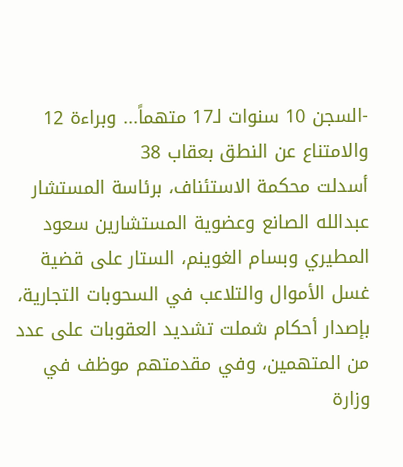-السجن 10 سنوات لـ17 متهماً... وبراءة 12 والامتناع عن النطق بعقاب 38
أسدلت محكمة الاستئناف، برئاسة المستشار عبدالله الصانع وعضوية المستشارين سعود المطيري وبسام الغوينم، الستار على قضية غسل الأموال والتلاعب في السحوبات التجارية، بإصدار أحكام شملت تشديد العقوبات على عدد من المتهمين، وفي مقدمتهم موظف في وزارة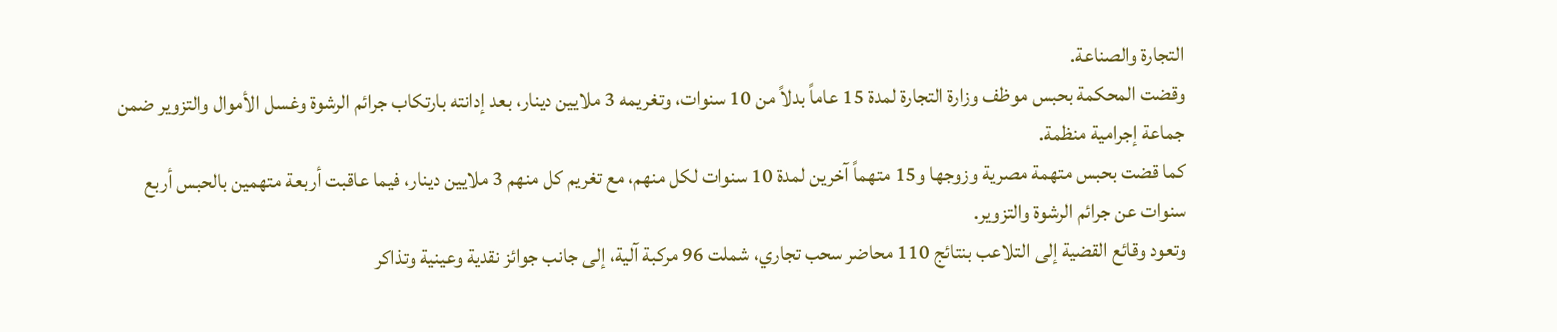التجارة والصناعة.
وقضت المحكمة بحبس موظف وزارة التجارة لمدة 15 عاماً بدلاً من 10 سنوات، وتغريمه 3 ملايين دينار، بعد إدانته بارتكاب جرائم الرشوة وغسل الأموال والتزوير ضمن جماعة إجرامية منظمة.
كما قضت بحبس متهمة مصرية وزوجها و15 متهماً آخرين لمدة 10 سنوات لكل منهم، مع تغريم كل منهم 3 ملايين دينار، فيما عاقبت أربعة متهمين بالحبس أربع سنوات عن جرائم الرشوة والتزوير.
وتعود وقائع القضية إلى التلاعب بنتائج 110 محاضر سحب تجاري، شملت 96 مركبة آلية، إلى جانب جوائز نقدية وعينية وتذاكر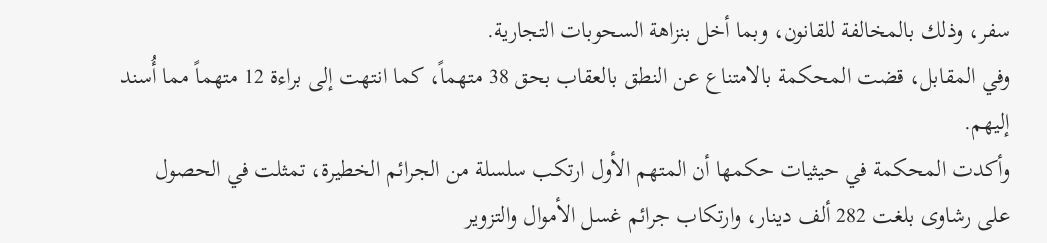سفر، وذلك بالمخالفة للقانون، وبما أخل بنزاهة السحوبات التجارية.
وفي المقابل، قضت المحكمة بالامتناع عن النطق بالعقاب بحق 38 متهماً، كما انتهت إلى براءة 12 متهماً مما أُسند إليهم.
وأكدت المحكمة في حيثيات حكمها أن المتهم الأول ارتكب سلسلة من الجرائم الخطيرة، تمثلت في الحصول على رشاوى بلغت 282 ألف دينار، وارتكاب جرائم غسل الأموال والتزوير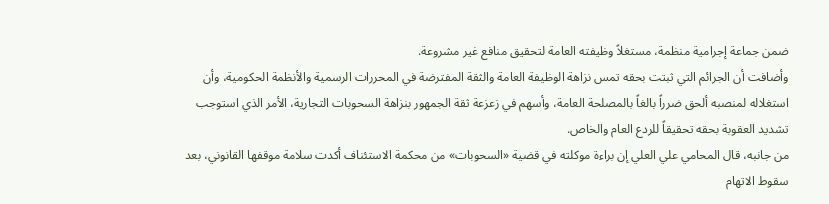ضمن جماعة إجرامية منظمة، مستغلاً وظيفته العامة لتحقيق منافع غير مشروعة.
وأضافت أن الجرائم التي ثبتت بحقه تمس نزاهة الوظيفة العامة والثقة المفترضة في المحررات الرسمية والأنظمة الحكومية، وأن استغلاله لمنصبه ألحق ضرراً بالغاً بالمصلحة العامة، وأسهم في زعزعة ثقة الجمهور بنزاهة السحوبات التجارية، الأمر الذي استوجب تشديد العقوبة بحقه تحقيقاً للردع العام والخاص.
من جانبه، قال المحامي علي العلي إن براءة موكلته في قضية «السحوبات» من محكمة الاستئناف أكدت سلامة موقفها القانوني، بعد سقوط الاتهام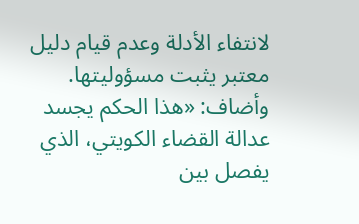لانتفاء الأدلة وعدم قيام دليل معتبر يثبت مسؤوليتها.
وأضاف: «هذا الحكم يجسد عدالة القضاء الكويتي، الذي يفصل بين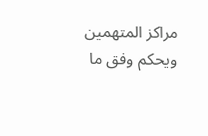مراكز المتهمين ويحكم وفق ما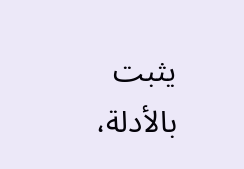يثبت بالأدلة،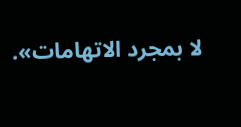لا بمجرد الاتهامات».